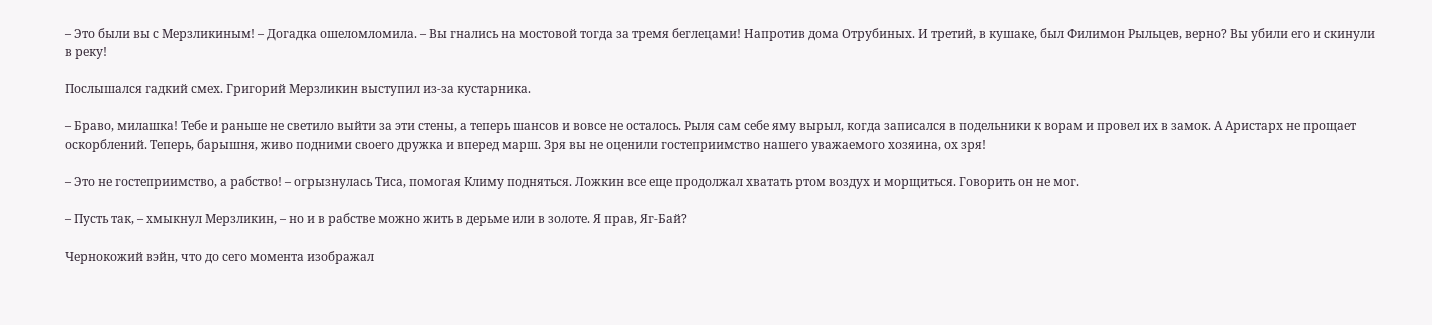– Это были вы с Мерзликиным! – Догадка ошеломломила. – Вы гнались на мостовой тогда за тремя беглецами! Напротив дома Отрубиных. И третий, в кушаке, был Филимон Рыльцев, верно? Вы убили его и скинули в реку!

Послышался гадкий смех. Григорий Мерзликин выступил из-за кустарника.

– Браво, милашка! Тебе и раньше не светило выйти за эти стены, а теперь шансов и вовсе не осталось. Рыля сам себе яму вырыл, когда записался в подельники к ворам и провел их в замок. А Аристарх не прощает оскорблений. Теперь, барышня, живо подними своего дружка и вперед марш. Зря вы не оценили гостеприимство нашего уважаемого хозяина, ох зря!

– Это не гостеприимство, а рабство! – огрызнулась Тиса, помогая Климу подняться. Ложкин все еще продолжал хватать ртом воздух и морщиться. Говорить он не мог.

– Пусть так, – хмыкнул Мерзликин, – но и в рабстве можно жить в дерьме или в золоте. Я прав, Яг-Бай?

Чернокожий вэйн, что до сего момента изображал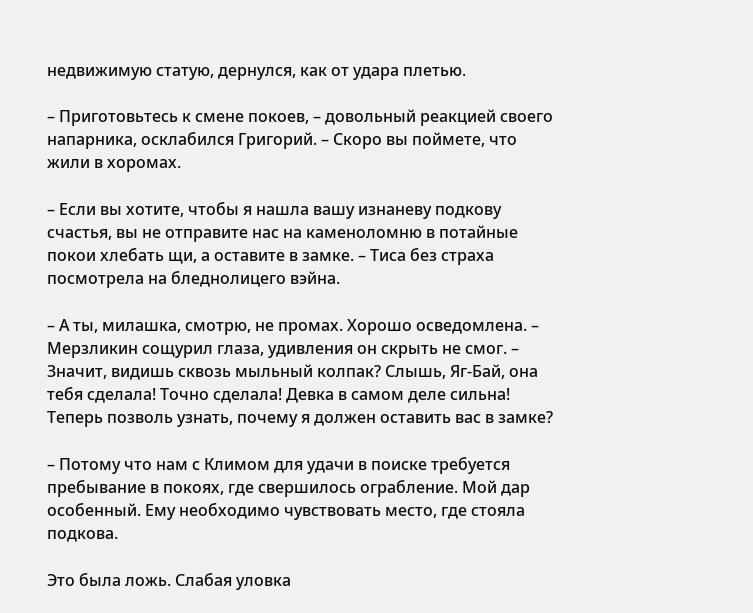недвижимую статую, дернулся, как от удара плетью.

– Приготовьтесь к смене покоев, – довольный реакцией своего напарника, осклабился Григорий. – Скоро вы поймете, что жили в хоромах.

– Если вы хотите, чтобы я нашла вашу изнаневу подкову счастья, вы не отправите нас на каменоломню в потайные покои хлебать щи, а оставите в замке. – Тиса без страха посмотрела на бледнолицего вэйна.

– А ты, милашка, смотрю, не промах. Хорошо осведомлена. – Мерзликин сощурил глаза, удивления он скрыть не смог. – Значит, видишь сквозь мыльный колпак? Слышь, Яг-Бай, она тебя сделала! Точно сделала! Девка в самом деле сильна! Теперь позволь узнать, почему я должен оставить вас в замке?

– Потому что нам с Климом для удачи в поиске требуется пребывание в покоях, где свершилось ограбление. Мой дар особенный. Ему необходимо чувствовать место, где стояла подкова.

Это была ложь. Слабая уловка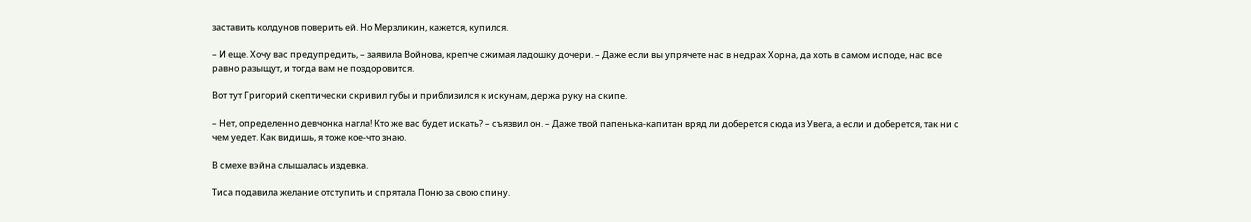заставить колдунов поверить ей. Но Мерзликин, кажется, купился.

– И еще. Хочу вас предупредить, – заявила Войнова, крепче сжимая ладошку дочери. – Даже если вы упрячете нас в недрах Хорна, да хоть в самом исподе, нас все равно разыщут, и тогда вам не поздоровится.

Вот тут Григорий скептически скривил губы и приблизился к искунам, держа руку на скипе.

– Нет, определенно девчонка нагла! Кто же вас будет искать? – съязвил он. – Даже твой папенька-капитан вряд ли доберется сюда из Увега, а если и доберется, так ни с чем уедет. Как видишь, я тоже кое-что знаю.

В смехе вэйна слышалась издевка.

Тиса подавила желание отступить и спрятала Поню за свою спину.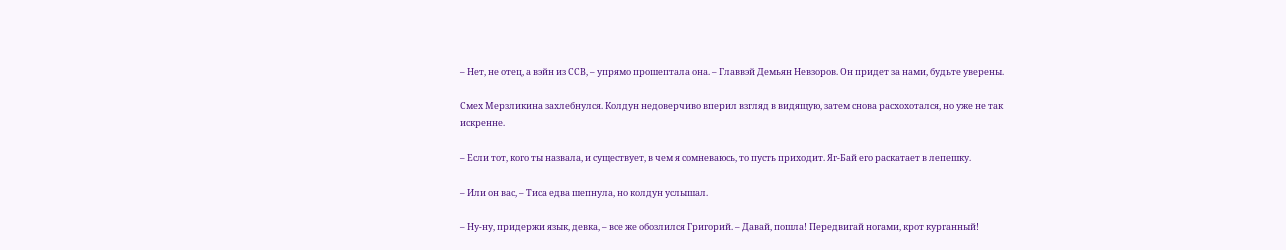– Нет, не отец, а вэйн из ССВ, – упрямо прошептала она. – Главвэй Демьян Невзоров. Он придет за нами, будьте уверены.

Смех Мерзликина захлебнулся. Колдун недоверчиво вперил взгляд в видящую, затем снова расхохотался, но уже не так искренне.

– Если тот, кого ты назвала, и существует, в чем я сомневаюсь, то пусть приходит. Яг-Бай его раскатает в лепешку.

– Или он вас, – Тиса едва шепнула, но колдун услышал.

– Ну-ну, придержи язык, девка, – все же обозлился Григорий. – Давай, пошла! Передвигай ногами, крот курганный!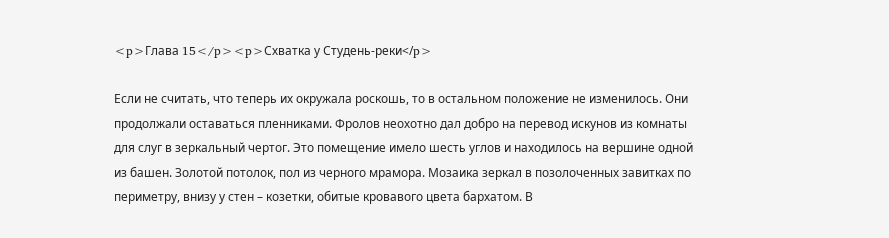<p>Глава 15</p><p>Схватка у Студень-реки</p>

Если не считать, что теперь их окружала роскошь, то в остальном положение не изменилось. Они продолжали оставаться пленниками. Фролов неохотно дал добро на перевод искунов из комнаты для слуг в зеркальный чертог. Это помещение имело шесть углов и находилось на вершине одной из башен. Золотой потолок, пол из черного мрамора. Мозаика зеркал в позолоченных завитках по периметру, внизу у стен – козетки, обитые кровавого цвета бархатом. В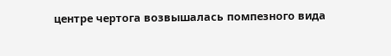центре чертога возвышалась помпезного вида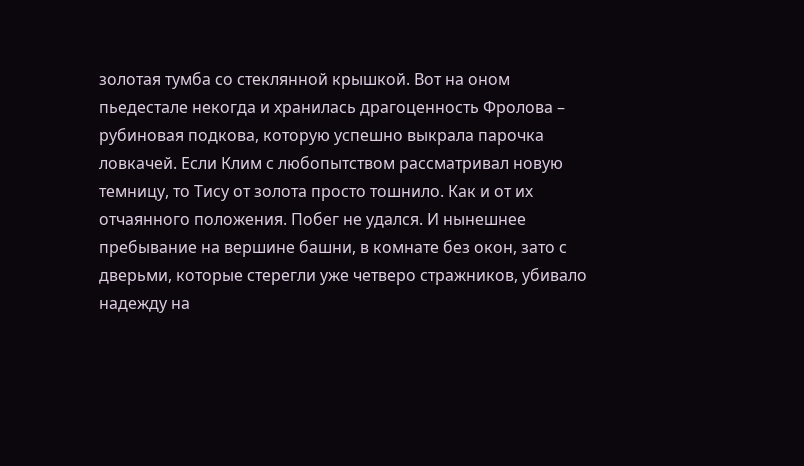золотая тумба со стеклянной крышкой. Вот на оном пьедестале некогда и хранилась драгоценность Фролова – рубиновая подкова, которую успешно выкрала парочка ловкачей. Если Клим с любопытством рассматривал новую темницу, то Тису от золота просто тошнило. Как и от их отчаянного положения. Побег не удался. И нынешнее пребывание на вершине башни, в комнате без окон, зато с дверьми, которые стерегли уже четверо стражников, убивало надежду на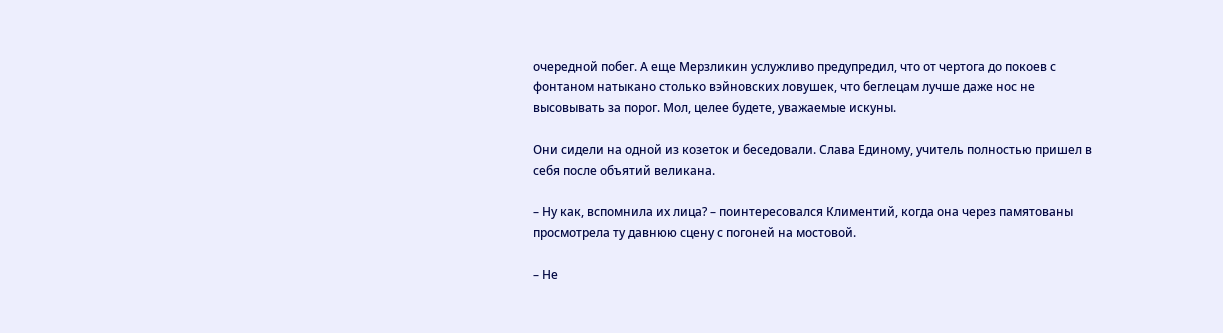очередной побег. А еще Мерзликин услужливо предупредил, что от чертога до покоев с фонтаном натыкано столько вэйновских ловушек, что беглецам лучше даже нос не высовывать за порог. Мол, целее будете, уважаемые искуны.

Они сидели на одной из козеток и беседовали. Слава Единому, учитель полностью пришел в себя после объятий великана.

– Ну как, вспомнила их лица? – поинтересовался Климентий, когда она через памятованы просмотрела ту давнюю сцену с погоней на мостовой.

– Не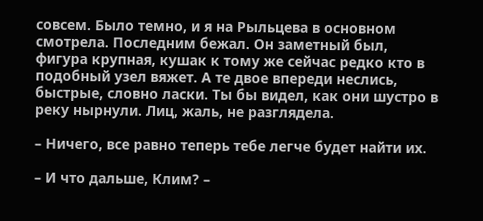совсем. Было темно, и я на Рыльцева в основном смотрела. Последним бежал. Он заметный был, фигура крупная, кушак к тому же сейчас редко кто в подобный узел вяжет. А те двое впереди неслись, быстрые, словно ласки. Ты бы видел, как они шустро в реку нырнули. Лиц, жаль, не разглядела.

– Ничего, все равно теперь тебе легче будет найти их.

– И что дальше, Клим? –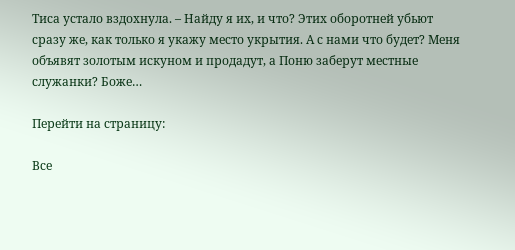Тиса устало вздохнула. – Найду я их, и что? Этих оборотней убьют сразу же, как только я укажу место укрытия. А с нами что будет? Меня объявят золотым искуном и продадут, а Поню заберут местные служанки? Боже…

Перейти на страницу:

Все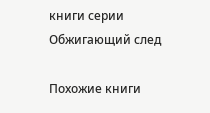книги серии Обжигающий след

Похожие книги